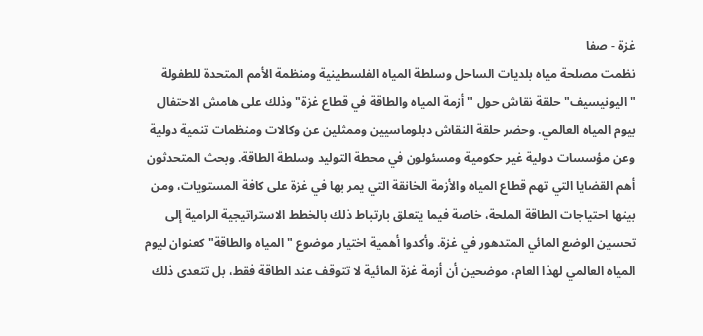غزة - صفا
نظمت مصلحة مياه بلديات الساحل وسلطة المياه الفلسطينية ومنظمة الأمم المتحدة للطفولة "اليونيسيف" حلقة نقاش حول "أزمة المياه والطاقة في قطاع غزة" وذلك على هامش الاحتفال بيوم المياه العالمي. وحضر حلقة النقاش دبلوماسيين وممثلين عن وكالات ومنظمات تنمية دولية وعن مؤسسات دولية غير حكومية ومسئولون في محطة التوليد وسلطة الطاقة. وبحث المتحدثون أهم القضايا التي تهم قطاع المياه والأزمة الخانقة التي يمر بها في غزة على كافة المستويات، ومن بينها احتياجات الطاقة الملحة، خاصة فيما يتعلق بارتباط ذلك بالخطط الاستراتيجية الرامية إلى تحسين الوضع المائي المتدهور في غزة. وأكدوا أهمية اختيار موضوع "المياه والطاقة" كعنوان ليوم المياه العالمي لهذا العام، موضحين أن أزمة غزة المائية لا تتوقف عند الطاقة فقط، بل تتعدى ذلك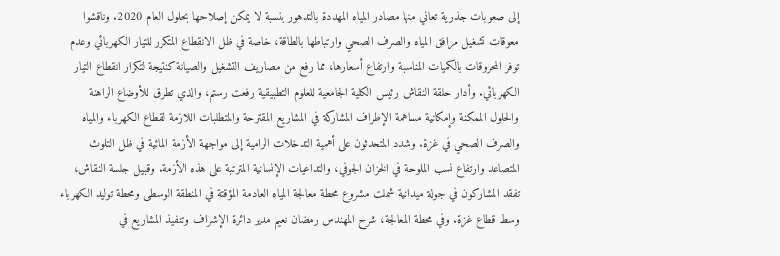إلى صعوبات جذرية تعاني منها مصادر المياه المهددة بالتدهور بنسبة لا يمكن إصلاحها بحلول العام 2020. وناقشوا معوقات تشغيل مرافق المياه والصرف الصحي وارتباطها بالطاقة، خاصة في ظل الانقطاع المتكرر للتيار الكهربائي وعدم توفر المحروقات بالكميات المناسبة وارتفاع أسعارها، مما رفع من مصاريف التشغيل والصيانة كنتيجة لتكرار انقطاع التيار الكهربائي. وأدار حلقة النقاش رئيس الكلية الجامعية للعلوم التطبيقية رفعت رستم، والذي تطرق للأوضاع الراهنة والحلول الممكنة وإمكانية مساهمة الإطراف المشاركة في المشاريع المقترحة والمتطلبات اللازمة لقطاع الكهرباء والمياه والصرف الصحي في غزة. وشدد المتحدثون على أهمية التدخلات الرامية إلى مواجهة الأزمة المائية في ظل التلوث المتصاعد وارتفاع نسب الملوحة في الخزان الجوفي، والتداعيات الإنسانية المترتبة على هذه الأزمة. وقبيل جلسة النقاش، تفقد المشاركون في جولة ميدانية شملت مشروع محطة معالجة المياه العادمة المؤقتة في المنطقة الوسطى ومحطة توليد الكهرباء وسط قطاع غزة. وفي محطة المعالجة، شرح المهندس رمضان نعيم مدير دائرة الإشراف وتنفيذ المشاريع في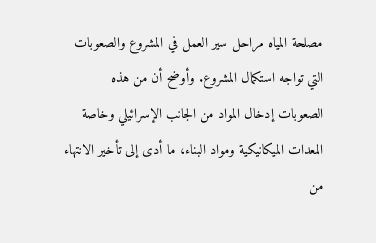مصلحة المياه مراحل سير العمل في المشروع والصعوبات التي تواجه استكمال المشروع. وأوضح أن من هذه الصعوبات إدخال المواد من الجانب الإسرائيلي وخاصة المعدات الميكانيكية ومواد البناء، ما أدى إلى تأخير الانتهاء من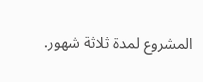المشروع لمدة ثلاثة شهور.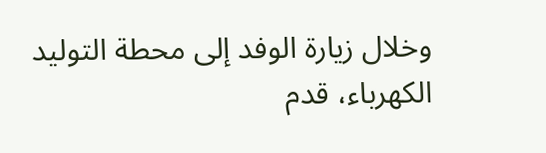وخلال زيارة الوفد إلى محطة التوليد الكهرباء، قدم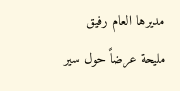مديرها العام رفيق مليحة عرضاً حول سير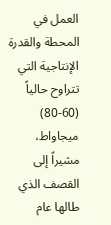العمل في المحطة والقدرة الإنتاجية التي تتراوح حالياً (60-80) ميجاواط، مشيراً إلى القصف الذي طالها عام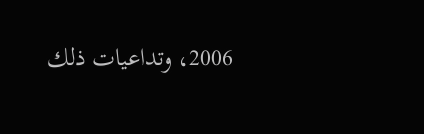2006، وتداعيات ذلك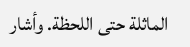الماثلة حتى اللحظة. وأشار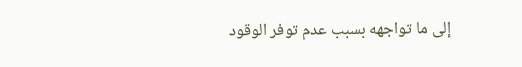إلى ما تواجهه بسبب عدم توفر الوقود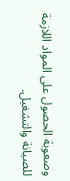وصعوبة الحصول على المواد اللازمة للصيانة والتشغيل.